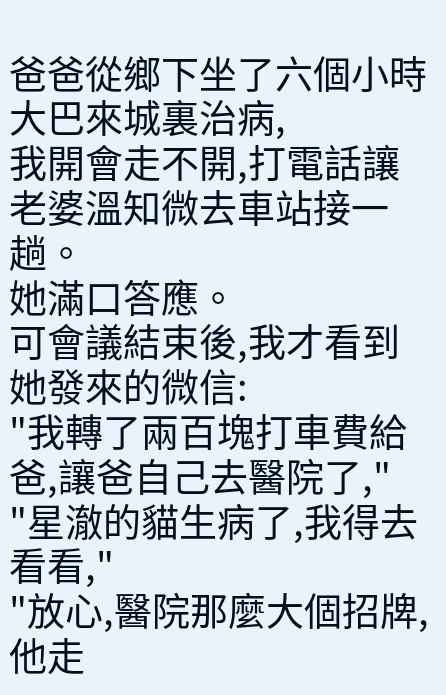爸爸從鄉下坐了六個小時大巴來城裏治病,
我開會走不開,打電話讓老婆溫知微去車站接一趟。
她滿口答應。
可會議結束後,我才看到她發來的微信:
"我轉了兩百塊打車費給爸,讓爸自己去醫院了,"
"星澈的貓生病了,我得去看看,"
"放心,醫院那麼大個招牌,他走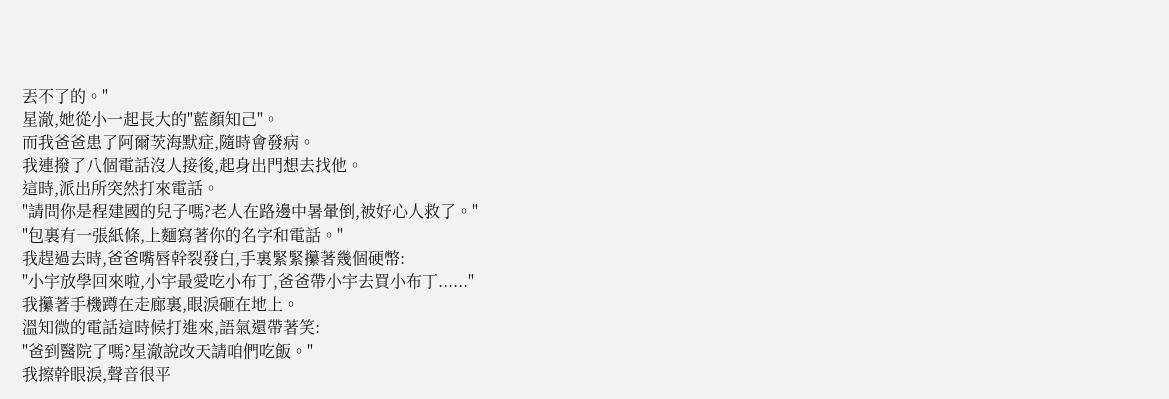丟不了的。"
星澈,她從小一起長大的"藍顏知己"。
而我爸爸患了阿爾茨海默症,隨時會發病。
我連撥了八個電話沒人接後,起身出門想去找他。
這時,派出所突然打來電話。
"請問你是程建國的兒子嗎?老人在路邊中暑暈倒,被好心人救了。"
"包裏有一張紙條,上麵寫著你的名字和電話。"
我趕過去時,爸爸嘴唇幹裂發白,手裏緊緊攥著幾個硬幣:
"小宇放學回來啦,小宇最愛吃小布丁,爸爸帶小宇去買小布丁......"
我攥著手機蹲在走廊裏,眼淚砸在地上。
溫知微的電話這時候打進來,語氣還帶著笑:
"爸到醫院了嗎?星澈說改天請咱們吃飯。"
我擦幹眼淚,聲音很平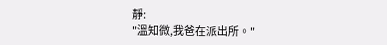靜:
"溫知微,我爸在派出所。"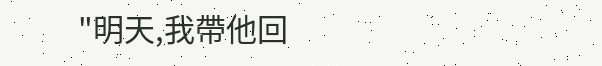"明天,我帶他回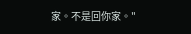家。不是回你家。"